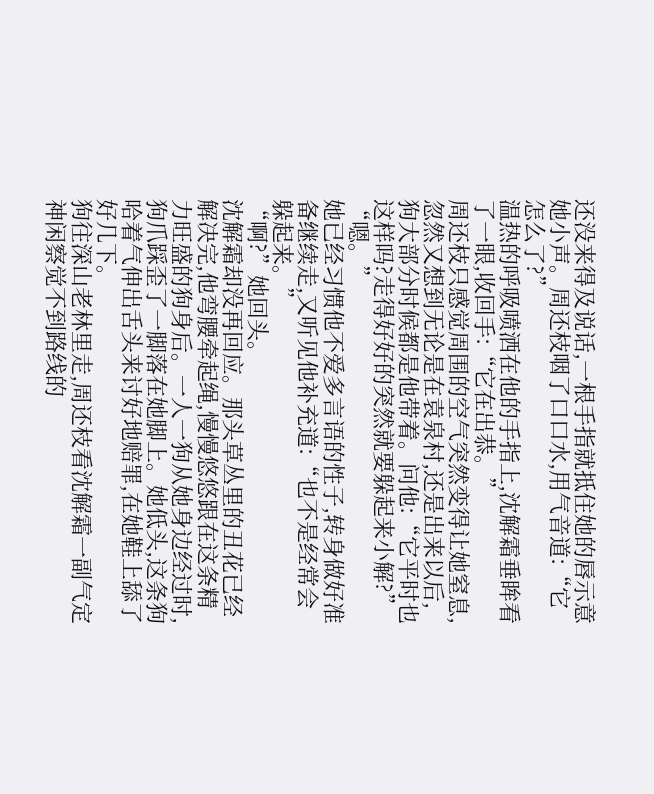还没来得及说话,一根手指就抵住她的唇示意她小声。周还枝咽了口口水,用气音道:“它怎么了?”
温热的呼吸喷洒在他的手指上,沈解霜垂眸看了一眼,收回手:“它在出恭。”
周还枝只感觉周围的空气突然变得让她窒息,忽然又想到无论是在袁泉村,还是出来以后,狗大部分时候都是他带着。问他:“它平时也这样吗?走得好好的突然就要躲起来小解?”
“嗯。”
她已经习惯他不爱多言语的性子,转身做好准备继续走,又听见他补充道:“也不是经常会躲起来。”
“啊?”她回头。
沈解霜却没再回应。那头草丛里的丑花已经解决完,他弯腰牵起绳,慢慢悠悠跟在这条精力旺盛的狗身后。一人一狗从她身边经过时,狗爪踩歪了一脚落在她脚上。她低头,这条狗哈着气伸出舌头来讨好地赔罪,在她鞋上舔了好几下。
狗往深山老林里走,周还枝看沈解霜一副气定神闲察觉不到路线的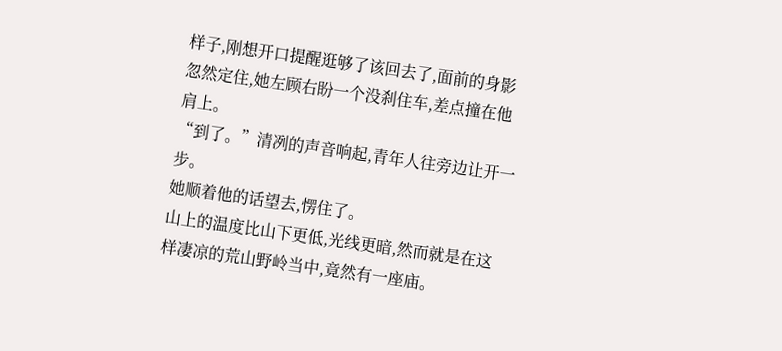样子,刚想开口提醒逛够了该回去了,面前的身影忽然定住,她左顾右盼一个没刹住车,差点撞在他肩上。
“到了。”清冽的声音响起,青年人往旁边让开一步。
她顺着他的话望去,愣住了。
山上的温度比山下更低,光线更暗,然而就是在这样凄凉的荒山野岭当中,竟然有一座庙。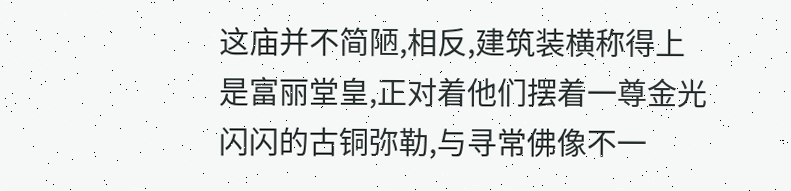这庙并不简陋,相反,建筑装横称得上是富丽堂皇,正对着他们摆着一尊金光闪闪的古铜弥勒,与寻常佛像不一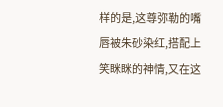样的是,这尊弥勒的嘴唇被朱砂染红,搭配上笑眯眯的神情,又在这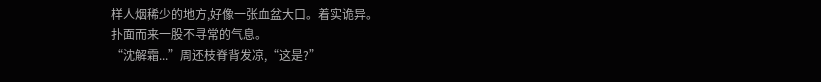样人烟稀少的地方,好像一张血盆大口。着实诡异。
扑面而来一股不寻常的气息。
“沈解霜...”周还枝脊背发凉,“这是?”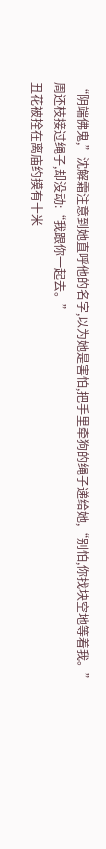“阴端佛鬼,”沈解霜注意到她直呼他的名字,以为她是害怕,把手里牵狗的绳子递给她,“别怕,你找块空地等着我。”
周还枝接过绳子,却没动:“我跟你一起去。”
丑花被拴在离庙约摸有十米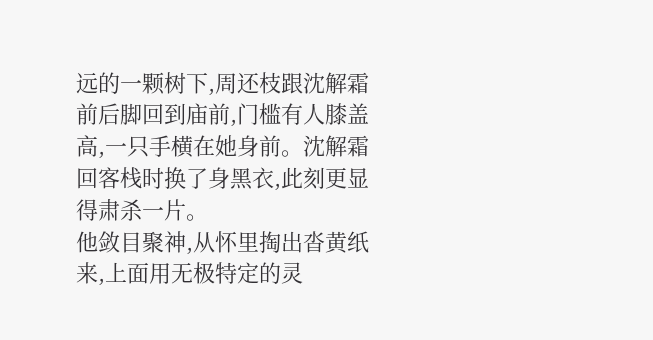远的一颗树下,周还枝跟沈解霜前后脚回到庙前,门槛有人膝盖高,一只手横在她身前。沈解霜回客栈时换了身黑衣,此刻更显得肃杀一片。
他敛目聚神,从怀里掏出沓黄纸来,上面用无极特定的灵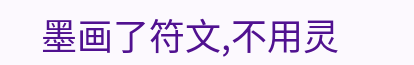墨画了符文,不用灵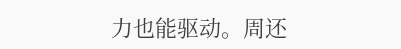力也能驱动。周还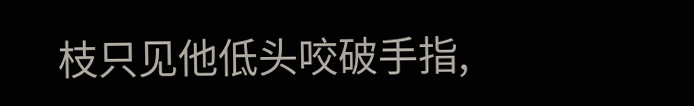枝只见他低头咬破手指,